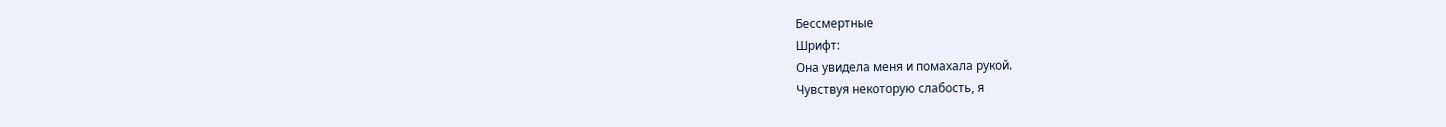Бессмертные
Шрифт:
Она увидела меня и помахала рукой.
Чувствуя некоторую слабость, я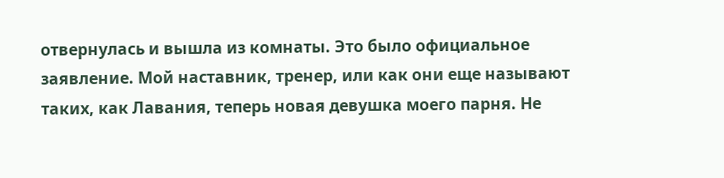отвернулась и вышла из комнаты. Это было официальное заявление. Мой наставник, тренер, или как они еще называют таких, как Лавания, теперь новая девушка моего парня. Не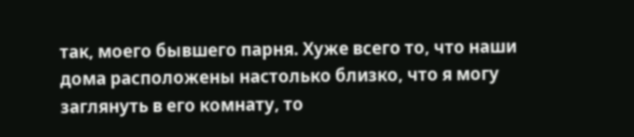так, моего бывшего парня. Хуже всего то, что наши дома расположены настолько близко, что я могу заглянуть в его комнату, то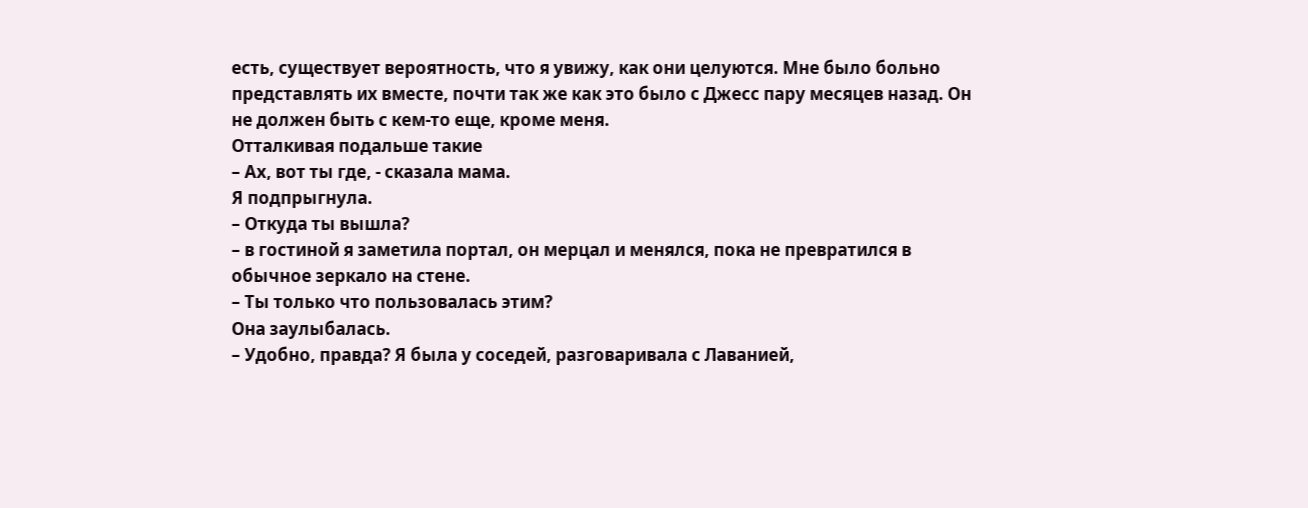есть, существует вероятность, что я увижу, как они целуются. Мне было больно представлять их вместе, почти так же как это было с Джесс пару месяцев назад. Он не должен быть с кем-то еще, кроме меня.
Отталкивая подальше такие
– Ах, вот ты где, - сказала мама.
Я подпрыгнула.
– Откуда ты вышла?
– в гостиной я заметила портал, он мерцал и менялся, пока не превратился в обычное зеркало на стене.
– Ты только что пользовалась этим?
Она заулыбалась.
– Удобно, правда? Я была у соседей, разговаривала с Лаванией,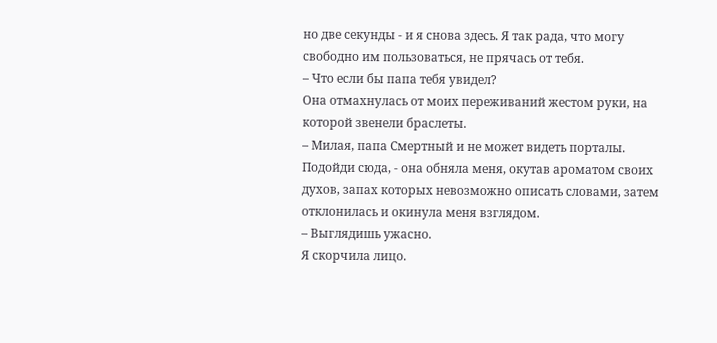но две секунды - и я снова здесь. Я так рада, что могу свободно им пользоваться, не прячась от тебя.
– Что если бы папа тебя увидел?
Она отмахнулась от моих переживаний жестом руки, на которой звенели браслеты.
– Милая, папа Смертный и не может видеть порталы. Подойди сюда, - она обняла меня, окутав ароматом своих духов, запах которых невозможно описать словами, затем отклонилась и окинула меня взглядом.
– Выглядишь ужасно.
Я скорчила лицо.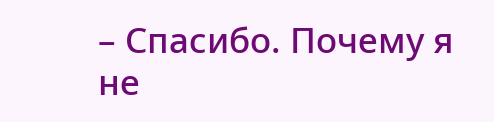– Спасибо. Почему я не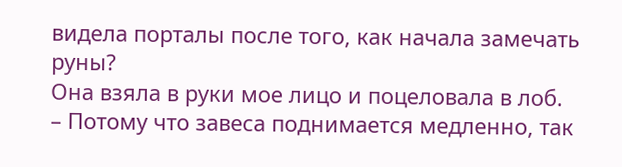видела порталы после того, как начала замечать руны?
Она взяла в руки мое лицо и поцеловала в лоб.
– Потому что завеса поднимается медленно, так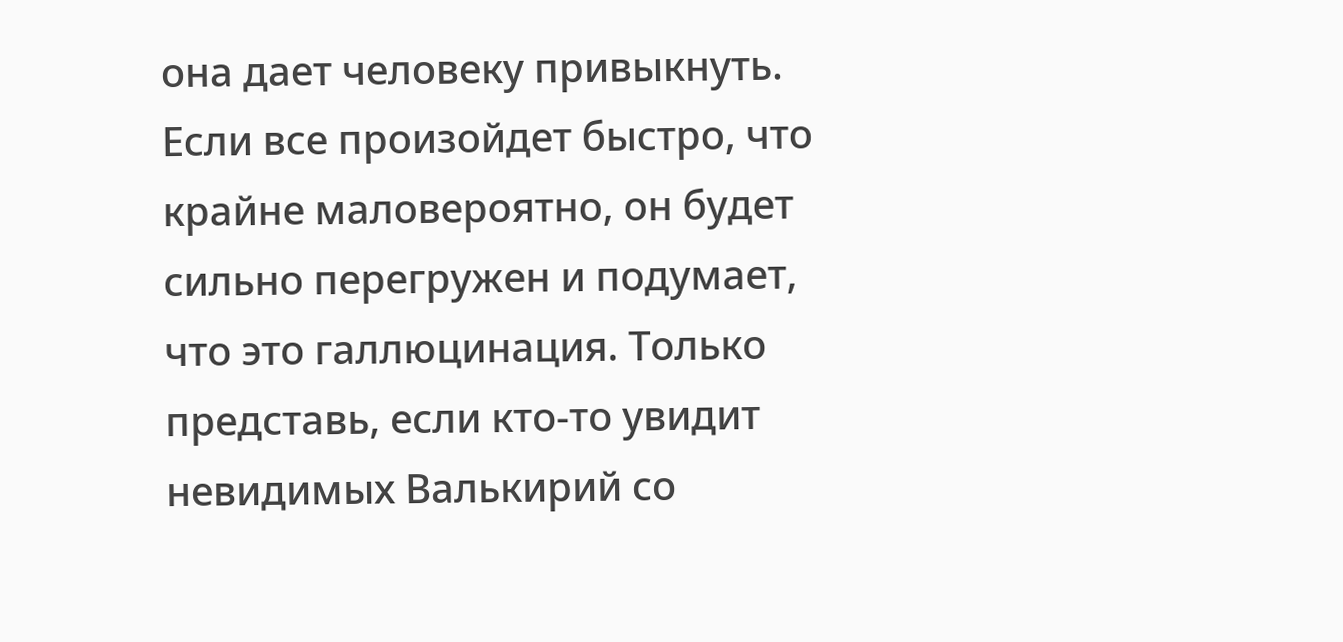она дает человеку привыкнуть. Если все произойдет быстро, что крайне маловероятно, он будет сильно перегружен и подумает, что это галлюцинация. Только представь, если кто-то увидит невидимых Валькирий со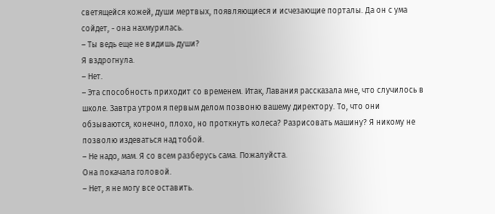светящейся кожей, души мертвых, появляющиеся и исчезающие порталы. Да он с ума сойдет, - она нахмурилась.
– Ты ведь еще не видишь души?
Я вздрогнула.
– Нет.
– Эта способность приходит со временем. Итак, Лавания рассказала мне, что случилось в школе. Завтра утром я первым делом позвоню вашему директору. То, что они обзываются, конечно, плохо, но проткнуть колеса? Разрисовать машину? Я никому не позволю издеваться над тобой.
– Не надо, мам. Я со всем разберусь сама. Пожалуйста.
Она покачала головой.
– Нет, я не могу все оставить.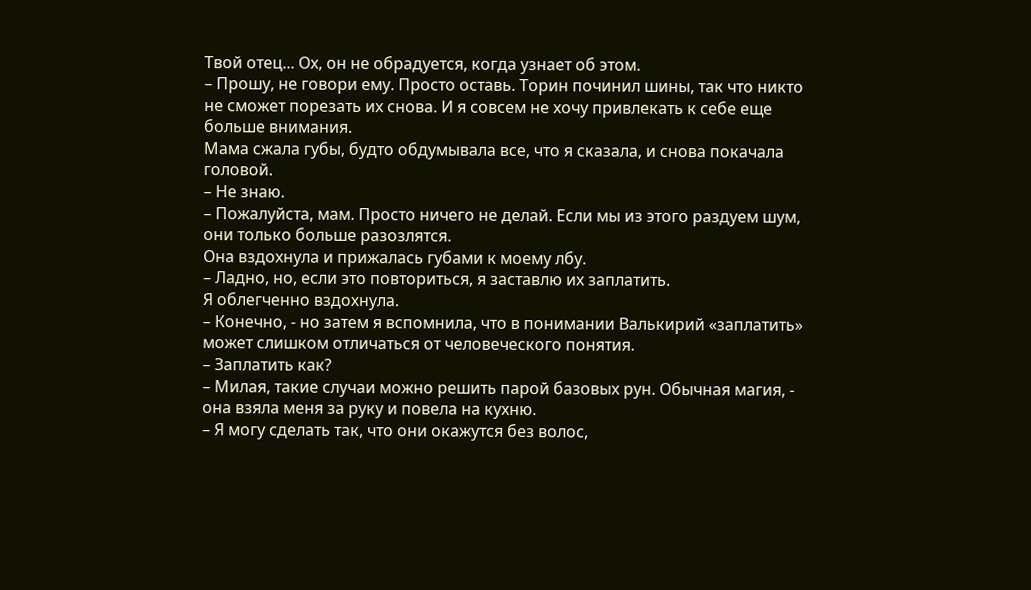Твой отец... Ох, он не обрадуется, когда узнает об этом.
– Прошу, не говори ему. Просто оставь. Торин починил шины, так что никто не сможет порезать их снова. И я совсем не хочу привлекать к себе еще больше внимания.
Мама сжала губы, будто обдумывала все, что я сказала, и снова покачала головой.
– Не знаю.
– Пожалуйста, мам. Просто ничего не делай. Если мы из этого раздуем шум, они только больше разозлятся.
Она вздохнула и прижалась губами к моему лбу.
– Ладно, но, если это повториться, я заставлю их заплатить.
Я облегченно вздохнула.
– Конечно, - но затем я вспомнила, что в понимании Валькирий «заплатить» может слишком отличаться от человеческого понятия.
– Заплатить как?
– Милая, такие случаи можно решить парой базовых рун. Обычная магия, - она взяла меня за руку и повела на кухню.
– Я могу сделать так, что они окажутся без волос,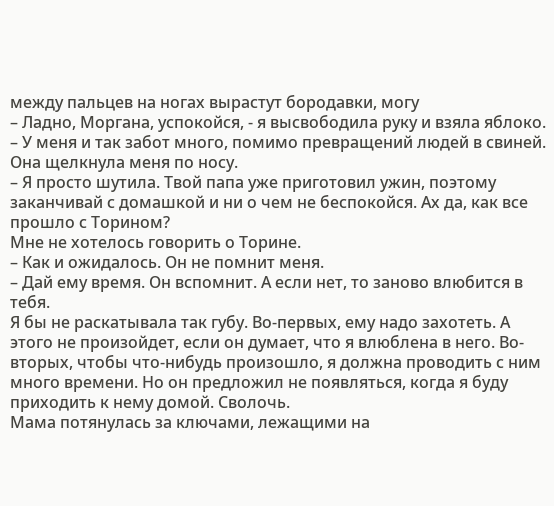между пальцев на ногах вырастут бородавки, могу
– Ладно, Моргана, успокойся, - я высвободила руку и взяла яблоко.
– У меня и так забот много, помимо превращений людей в свиней.
Она щелкнула меня по носу.
– Я просто шутила. Твой папа уже приготовил ужин, поэтому заканчивай с домашкой и ни о чем не беспокойся. Ах да, как все прошло с Торином?
Мне не хотелось говорить о Торине.
– Как и ожидалось. Он не помнит меня.
– Дай ему время. Он вспомнит. А если нет, то заново влюбится в тебя.
Я бы не раскатывала так губу. Во-первых, ему надо захотеть. А этого не произойдет, если он думает, что я влюблена в него. Во-вторых, чтобы что-нибудь произошло, я должна проводить с ним много времени. Но он предложил не появляться, когда я буду приходить к нему домой. Сволочь.
Мама потянулась за ключами, лежащими на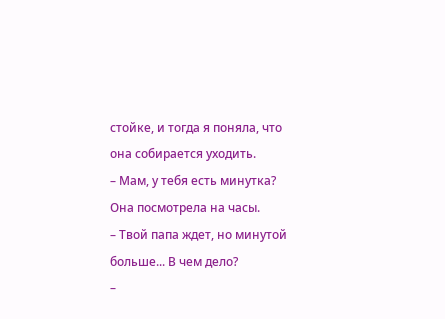стойке, и тогда я поняла, что она собирается уходить.
– Мам, у тебя есть минутка?
Она посмотрела на часы.
– Твой папа ждет, но минутой больше... В чем дело?
–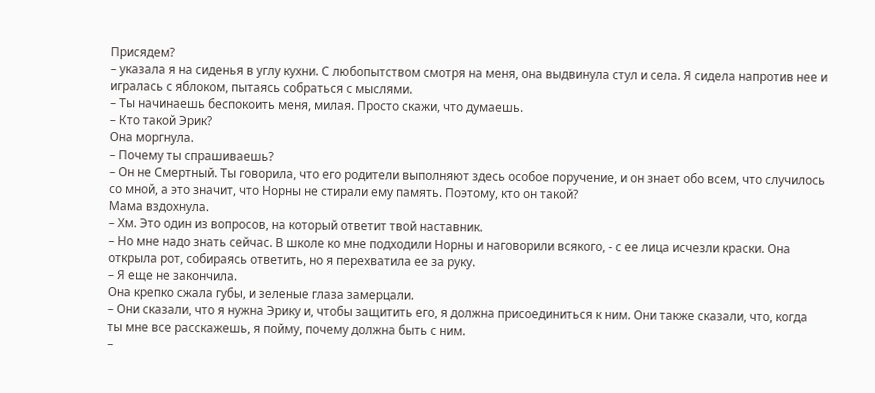Присядем?
– указала я на сиденья в углу кухни. С любопытством смотря на меня, она выдвинула стул и села. Я сидела напротив нее и игралась с яблоком, пытаясь собраться с мыслями.
– Ты начинаешь беспокоить меня, милая. Просто скажи, что думаешь.
– Кто такой Эрик?
Она моргнула.
– Почему ты спрашиваешь?
– Он не Смертный. Ты говорила, что его родители выполняют здесь особое поручение, и он знает обо всем, что случилось со мной, а это значит, что Норны не стирали ему память. Поэтому, кто он такой?
Мама вздохнула.
– Хм. Это один из вопросов, на который ответит твой наставник.
– Но мне надо знать сейчас. В школе ко мне подходили Норны и наговорили всякого, - с ее лица исчезли краски. Она открыла рот, собираясь ответить, но я перехватила ее за руку.
– Я еще не закончила.
Она крепко сжала губы, и зеленые глаза замерцали.
– Они сказали, что я нужна Эрику и, чтобы защитить его, я должна присоединиться к ним. Они также сказали, что, когда ты мне все расскажешь, я пойму, почему должна быть с ним.
–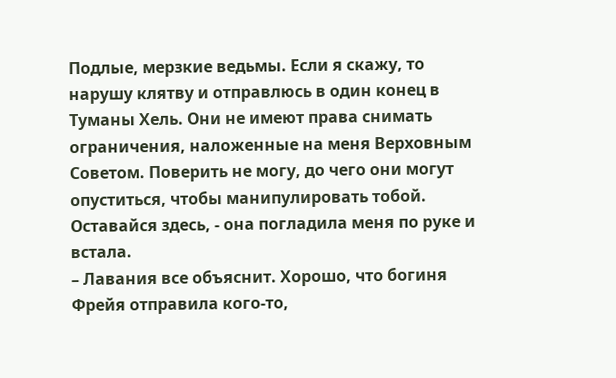Подлые, мерзкие ведьмы. Если я скажу, то нарушу клятву и отправлюсь в один конец в Туманы Хель. Они не имеют права снимать ограничения, наложенные на меня Верховным Советом. Поверить не могу, до чего они могут опуститься, чтобы манипулировать тобой. Оставайся здесь, - она погладила меня по руке и встала.
– Лавания все объяснит. Хорошо, что богиня Фрейя отправила кого-то,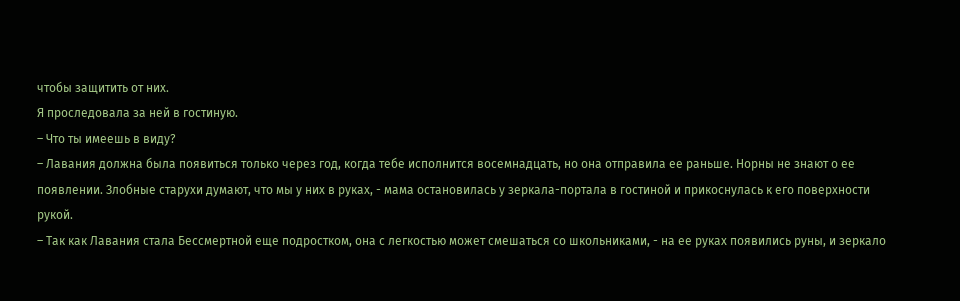чтобы защитить от них.
Я проследовала за ней в гостиную.
– Что ты имеешь в виду?
– Лавания должна была появиться только через год, когда тебе исполнится восемнадцать, но она отправила ее раньше. Норны не знают о ее появлении. Злобные старухи думают, что мы у них в руках, - мама остановилась у зеркала-портала в гостиной и прикоснулась к его поверхности рукой.
– Так как Лавания стала Бессмертной еще подростком, она с легкостью может смешаться со школьниками, - на ее руках появились руны, и зеркало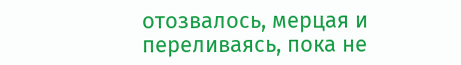отозвалось, мерцая и переливаясь, пока не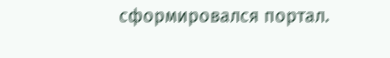сформировался портал.